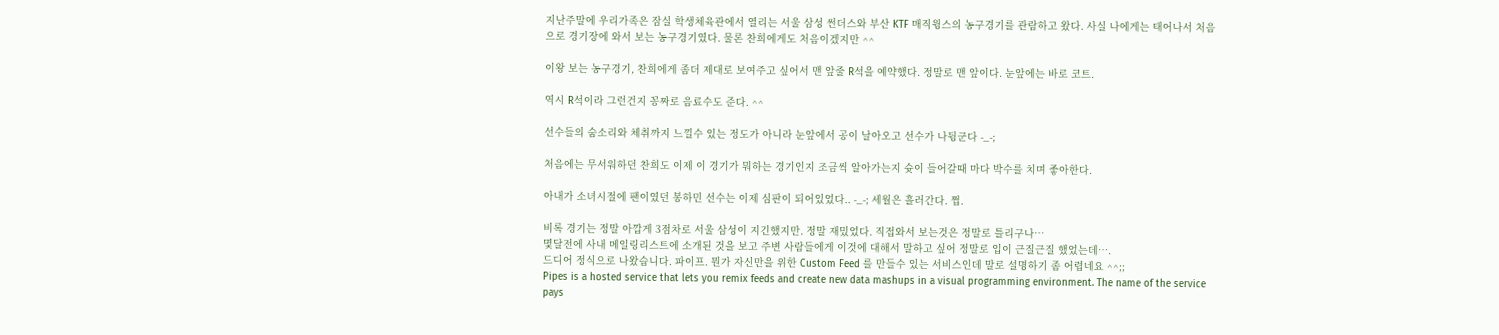지난주말에 우리가족은 잠실 학생체육관에서 열리는 서울 삼성 썬더스와 부산 KTF 매직윙스의 농구경기를 관람하고 왔다. 사실 나에게는 태어나서 처음으로 경기장에 와서 보는 농구경기였다. 물론 찬희에게도 처음이겠지만 ^^

이왕 보는 농구경기, 찬희에게 좀더 제대로 보여주고 싶어서 맨 앞줄 R석을 예약했다. 정말로 맨 앞이다. 눈앞에는 바로 코트.

역시 R석이라 그런건지 꽁짜로 음료수도 준다. ^^

선수들의 숨소리와 체취까지 느낄수 있는 정도가 아니라 눈앞에서 공이 날아오고 선수가 나뒹군다 -_-;

처음에는 무서워하던 찬희도 이제 이 경기가 뭐하는 경기인지 조금씩 알아가는지 슛이 들어갈때 마다 박수를 치며 좋아한다.

아내가 소녀시절에 팬이였던 봉하민 선수는 이제 심판이 되어있었다.. -_-; 세월은 흘러간다. 쩝.

비록 경기는 정말 아깝게 3점차로 서울 삼성이 지긴했지만. 정말 재밌었다. 직접와서 보는것은 정말로 틀리구나…
몇달전에 사내 메일링리스트에 소개된 것을 보고 주변 사람들에게 이것에 대해서 말하고 싶어 정말로 입이 근질근질 했었는데….
드디어 정식으로 나왔습니다. 파이프. 뭔가 자신만을 위한 Custom Feed 를 만들수 있는 서비스인데 말로 설명하기 좀 어렵네요 ^^;;
Pipes is a hosted service that lets you remix feeds and create new data mashups in a visual programming environment. The name of the service pays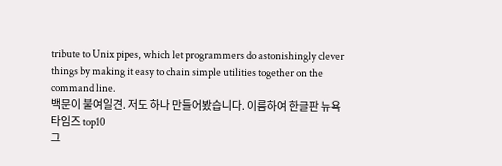tribute to Unix pipes, which let programmers do astonishingly clever things by making it easy to chain simple utilities together on the command line.
백문이 불여일견. 저도 하나 만들어봤습니다. 이름하여 한글판 뉴욕타임즈 top10
그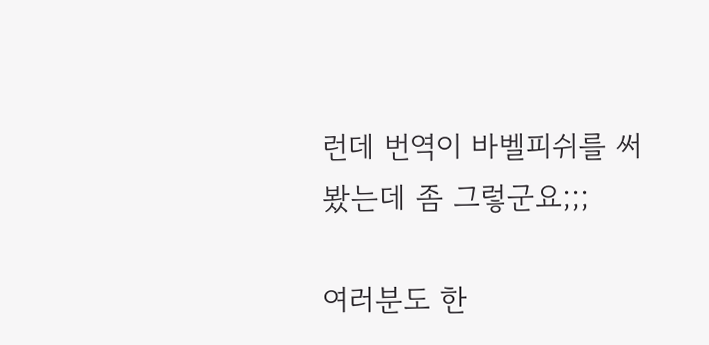런데 번역이 바벨피쉬를 써봤는데 좀 그렇군요;;;

여러분도 한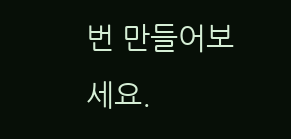번 만들어보세요.